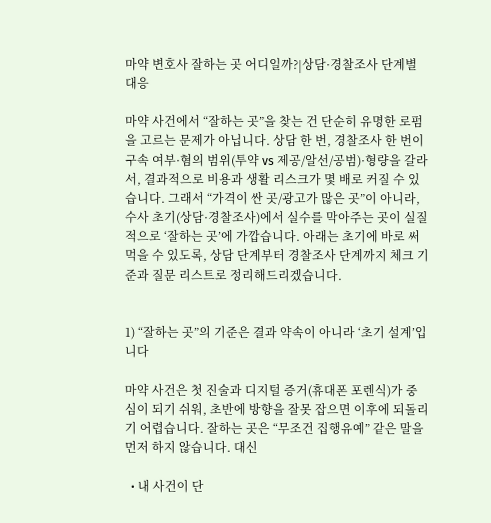마약 변호사 잘하는 곳 어디일까?|상담·경찰조사 단계별 대응

마약 사건에서 “잘하는 곳”을 찾는 건 단순히 유명한 로펌을 고르는 문제가 아닙니다. 상담 한 번, 경찰조사 한 번이 구속 여부·혐의 범위(투약 vs 제공/알선/공범)·형량을 갈라서, 결과적으로 비용과 생활 리스크가 몇 배로 커질 수 있습니다. 그래서 “가격이 싼 곳/광고가 많은 곳”이 아니라, 수사 초기(상담·경찰조사)에서 실수를 막아주는 곳이 실질적으로 ‘잘하는 곳’에 가깝습니다. 아래는 초기에 바로 써먹을 수 있도록, 상담 단계부터 경찰조사 단계까지 체크 기준과 질문 리스트로 정리해드리겠습니다.


1) “잘하는 곳”의 기준은 결과 약속이 아니라 ‘초기 설계’입니다

마약 사건은 첫 진술과 디지털 증거(휴대폰 포렌식)가 중심이 되기 쉬워, 초반에 방향을 잘못 잡으면 이후에 되돌리기 어렵습니다. 잘하는 곳은 “무조건 집행유예” 같은 말을 먼저 하지 않습니다. 대신

  • 내 사건이 단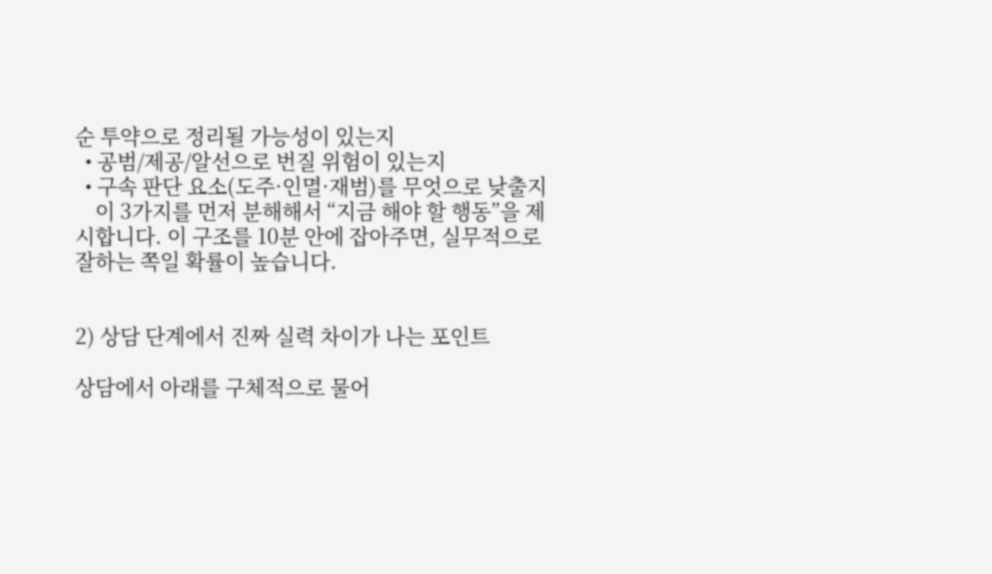순 투약으로 정리될 가능성이 있는지
  • 공범/제공/알선으로 번질 위험이 있는지
  • 구속 판단 요소(도주·인멸·재범)를 무엇으로 낮출지
    이 3가지를 먼저 분해해서 “지금 해야 할 행동”을 제시합니다. 이 구조를 10분 안에 잡아주면, 실무적으로 잘하는 쪽일 확률이 높습니다.


2) 상담 단계에서 진짜 실력 차이가 나는 포인트

상담에서 아래를 구체적으로 물어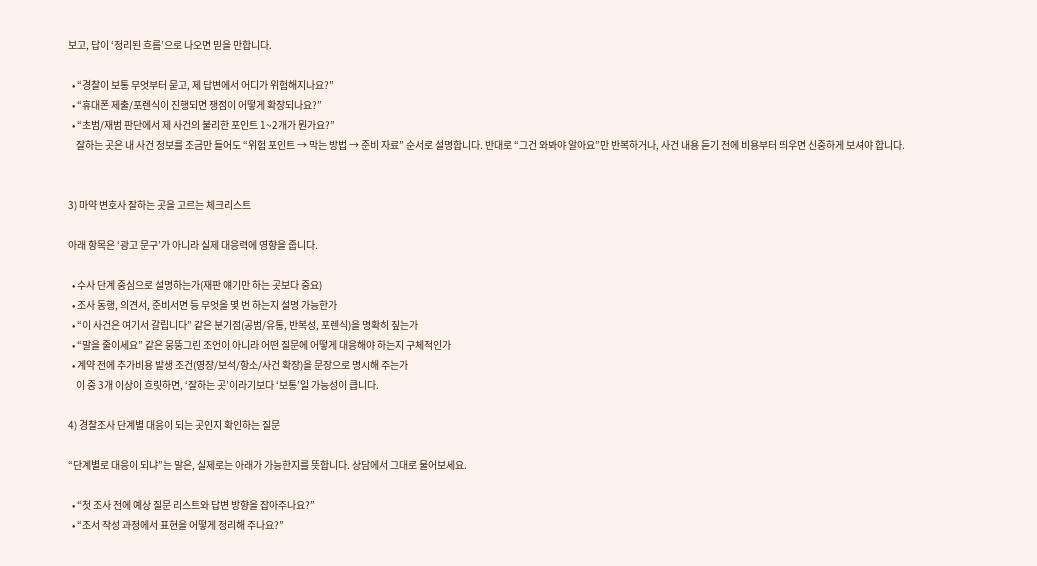보고, 답이 ‘정리된 흐름’으로 나오면 믿을 만합니다.

  • “경찰이 보통 무엇부터 묻고, 제 답변에서 어디가 위험해지나요?”
  • “휴대폰 제출/포렌식이 진행되면 쟁점이 어떻게 확장되나요?”
  • “초범/재범 판단에서 제 사건의 불리한 포인트 1~2개가 뭔가요?”
    잘하는 곳은 내 사건 정보를 조금만 들어도 “위험 포인트 → 막는 방법 → 준비 자료” 순서로 설명합니다. 반대로 “그건 와봐야 알아요”만 반복하거나, 사건 내용 듣기 전에 비용부터 띄우면 신중하게 보셔야 합니다.


3) 마약 변호사 잘하는 곳을 고르는 체크리스트

아래 항목은 ‘광고 문구’가 아니라 실제 대응력에 영향을 줍니다.

  • 수사 단계 중심으로 설명하는가(재판 얘기만 하는 곳보다 중요)
  • 조사 동행, 의견서, 준비서면 등 무엇을 몇 번 하는지 설명 가능한가
  • “이 사건은 여기서 갈립니다” 같은 분기점(공범/유통, 반복성, 포렌식)을 명확히 짚는가
  • “말을 줄이세요” 같은 뭉뚱그린 조언이 아니라 어떤 질문에 어떻게 대응해야 하는지 구체적인가
  • 계약 전에 추가비용 발생 조건(영장/보석/항소/사건 확장)을 문장으로 명시해 주는가
    이 중 3개 이상이 흐릿하면, ‘잘하는 곳’이라기보다 ‘보통’일 가능성이 큽니다.

4) 경찰조사 단계별 대응이 되는 곳인지 확인하는 질문

“단계별로 대응이 되냐”는 말은, 실제로는 아래가 가능한지를 뜻합니다. 상담에서 그대로 물어보세요.

  • “첫 조사 전에 예상 질문 리스트와 답변 방향을 잡아주나요?”
  • “조서 작성 과정에서 표현을 어떻게 정리해 주나요?”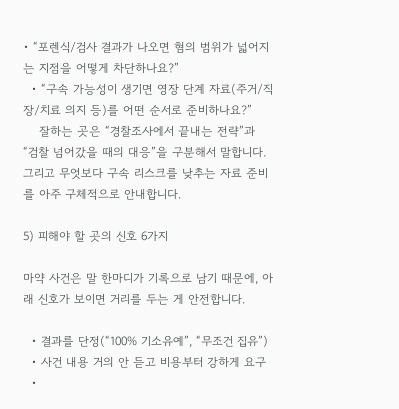• “포렌식/검사 결과가 나오면 혐의 범위가 넓어지는 지점을 어떻게 차단하나요?”
  • “구속 가능성이 생기면 영장 단계 자료(주거/직장/치료 의지 등)를 어떤 순서로 준비하나요?”
    잘하는 곳은 “경찰조사에서 끝내는 전략”과 “검찰 넘어갔을 때의 대응”을 구분해서 말합니다. 그리고 무엇보다 구속 리스크를 낮추는 자료 준비를 아주 구체적으로 안내합니다.

5) 피해야 할 곳의 신호 6가지

마약 사건은 말 한마디가 기록으로 남기 때문에, 아래 신호가 보이면 거리를 두는 게 안전합니다.

  • 결과를 단정(“100% 기소유예”, “무조건 집유”)
  • 사건 내용 거의 안 듣고 비용부터 강하게 요구
  •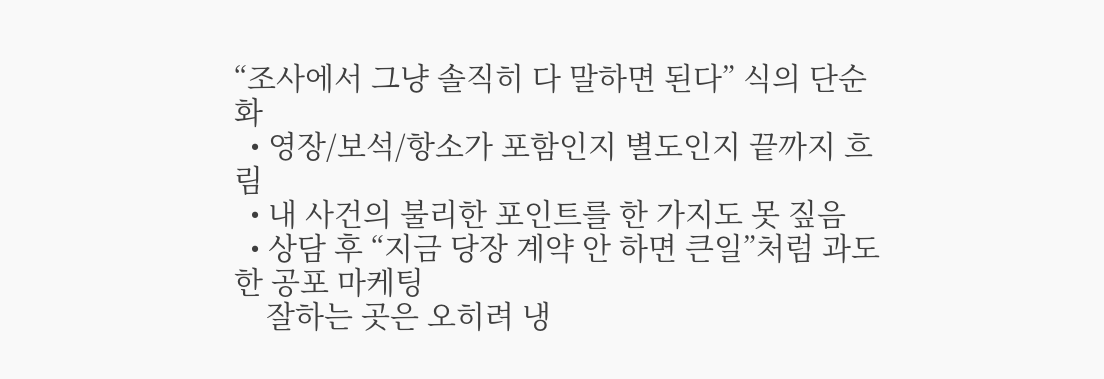“조사에서 그냥 솔직히 다 말하면 된다” 식의 단순화
  • 영장/보석/항소가 포함인지 별도인지 끝까지 흐림
  • 내 사건의 불리한 포인트를 한 가지도 못 짚음
  • 상담 후 “지금 당장 계약 안 하면 큰일”처럼 과도한 공포 마케팅
    잘하는 곳은 오히려 냉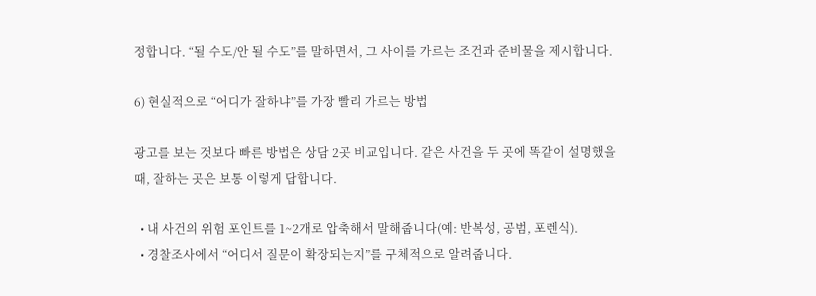정합니다. “될 수도/안 될 수도”를 말하면서, 그 사이를 가르는 조건과 준비물을 제시합니다.

6) 현실적으로 “어디가 잘하냐”를 가장 빨리 가르는 방법

광고를 보는 것보다 빠른 방법은 상담 2곳 비교입니다. 같은 사건을 두 곳에 똑같이 설명했을 때, 잘하는 곳은 보통 이렇게 답합니다.

  • 내 사건의 위험 포인트를 1~2개로 압축해서 말해줍니다(예: 반복성, 공범, 포렌식).
  • 경찰조사에서 “어디서 질문이 확장되는지”를 구체적으로 알려줍니다.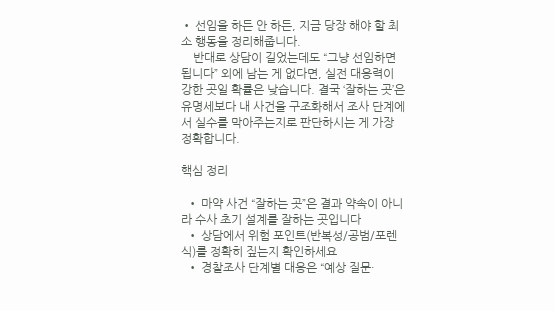• 선임을 하든 안 하든, 지금 당장 해야 할 최소 행동을 정리해줍니다.
    반대로 상담이 길었는데도 “그냥 선임하면 됩니다” 외에 남는 게 없다면, 실전 대응력이 강한 곳일 확률은 낮습니다. 결국 ‘잘하는 곳’은 유명세보다 내 사건을 구조화해서 조사 단계에서 실수를 막아주는지로 판단하시는 게 가장 정확합니다.

핵심 정리

  • 마약 사건 “잘하는 곳”은 결과 약속이 아니라 수사 초기 설계를 잘하는 곳입니다
  • 상담에서 위험 포인트(반복성/공범/포렌식)를 정확히 짚는지 확인하세요
  • 경찰조사 단계별 대응은 “예상 질문·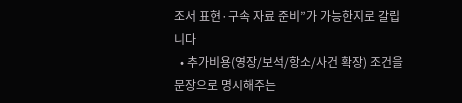조서 표현·구속 자료 준비”가 가능한지로 갈립니다
  • 추가비용(영장/보석/항소/사건 확장) 조건을 문장으로 명시해주는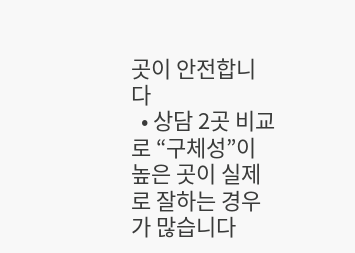곳이 안전합니다
  • 상담 2곳 비교로 “구체성”이 높은 곳이 실제로 잘하는 경우가 많습니다